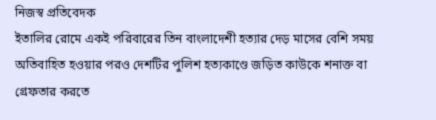নিজস্ব প্রতিবেদক
ইতালির রোমে একই পরিবারের তিন বাংলাদেশী হত্যার দেড় মাসের বেশি সময় অতিবাহিত হওয়ার পরও দেশটির পুলিশ হত্যকাণ্ডে জড়িত কাউকে শনাক্ত বা গ্রেফতার করতে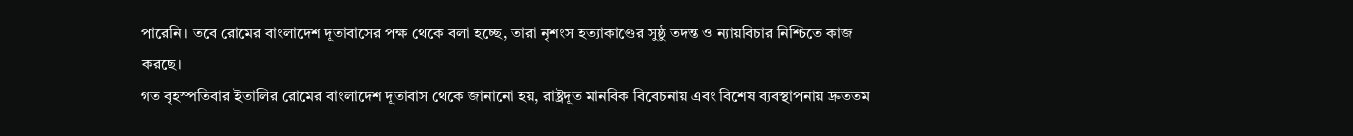পারেনি। তবে রোমের বাংলাদেশ দূতাবাসের পক্ষ থেকে বলা হচ্ছে, তারা নৃশংস হত্যাকাণ্ডের সুষ্ঠু তদন্ত ও ন্যায়বিচার নিশ্চিতে কাজ করছে।
গত বৃহস্পতিবার ইতালির রোমের বাংলাদেশ দূতাবাস থেকে জানানো হয়, রাষ্ট্রদূত মানবিক বিবেচনায় এবং বিশেষ ব্যবস্থাপনায় দ্রুততম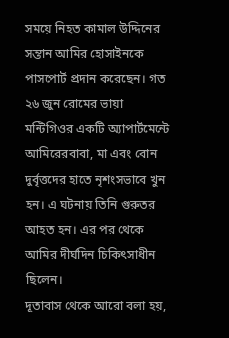সময়ে নিহত কামাল উদ্দিনের সন্তান আমির হোসাইনকে পাসপোর্ট প্রদান করেছেন। গত ২৬ জুন রোমের ভায়া মন্টিগিওর একটি অ্যাপার্টমেন্টে আমিরেরবাবা, মা এবং বোন দুর্বৃত্তদের হাতে নৃশংসভাবে খুন হন। এ ঘটনায় তিনি গুরুতর আহত হন। এর পর থেকে আমির দীর্ঘদিন চিকিৎসাধীন ছিলেন।
দূতাবাস থেকে আরো বলা হয়,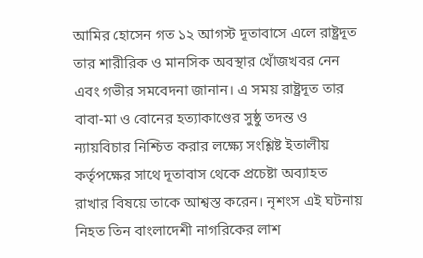আমির হোসেন গত ১২ আগস্ট দূতাবাসে এলে রাষ্ট্রদূত তার শারীরিক ও মানসিক অবস্থার খোঁজখবর নেন এবং গভীর সমবেদনা জানান। এ সময় রাষ্ট্রদূত তার বাবা-মা ও বোনের হত্যাকাণ্ডের সুষ্ঠু তদন্ত ও ন্যায়বিচার নিশ্চিত করার লক্ষ্যে সংশ্লিষ্ট ইতালীয় কর্তৃপক্ষের সাথে দূতাবাস থেকে প্রচেষ্টা অব্যাহত রাখার বিষয়ে তাকে আশ্বস্ত করেন। নৃশংস এই ঘটনায় নিহত তিন বাংলাদেশী নাগরিকের লাশ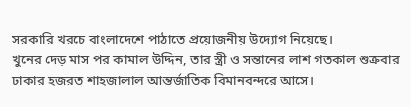সরকারি খরচে বাংলাদেশে পাঠাতে প্রয়োজনীয় উদ্যোগ নিয়েছে।
খুনের দেড় মাস পর কামাল উদ্দিন, তার স্ত্রী ও সন্তানের লাশ গতকাল শুক্রবার ঢাকার হজরত শাহজালাল আন্তর্জাতিক বিমানবন্দরে আসে।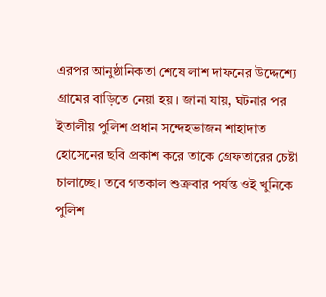এরপর আনুষ্ঠানিকতা শেষে লাশ দাফনের উদ্দেশ্যে গ্রামের বাড়িতে নেয়া হয়। জানা যায়, ঘটনার পর ইতালীয় পুলিশ প্রধান সন্দেহভাজন শাহাদাত হোসেনের ছবি প্রকাশ করে তাকে গ্রেফতারের চেষ্টা চালাচ্ছে। তবে গতকাল শুক্রবার পর্যন্ত ওই খুনিকে পুলিশ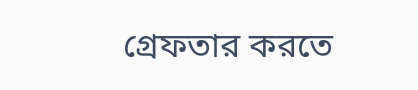গ্রেফতার করতে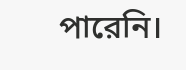পারেনি।